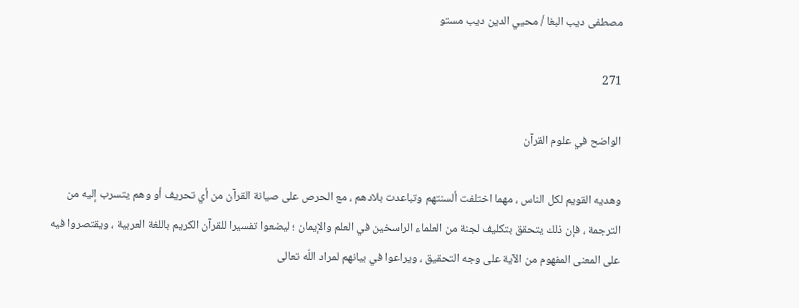مصطفى ديب البغا / محيي الدين ديب مستو

271

الواضح في علوم القرآن

وهديه القويم لكل الناس ، مهما اختلفت ألسنتهم وتباعدت بلادهم ، مع الحرص على صيانة القرآن من أي تحريف أو وهم يتسرب إليه من الترجمة ، فإن ذلك يتحقق بتكليف لجنة من العلماء الراسخين في العلم والإيمان ؛ ليضعوا تفسيرا للقرآن الكريم باللغة العربية ، ويقتصروا فيه على المعنى المفهوم من الآية على وجه التحقيق ، ويراعوا في بيانهم لمراد اللّه تعالى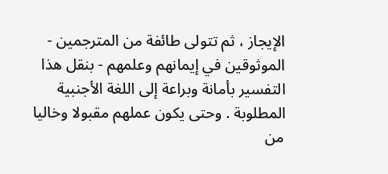الإيجاز ، ثم تتولى طائفة من المترجمين - الموثوقين في إيمانهم وعلمهم - بنقل هذا التفسير بأمانة وبراعة إلى اللغة الأجنبية المطلوبة . وحتى يكون عملهم مقبولا وخاليا من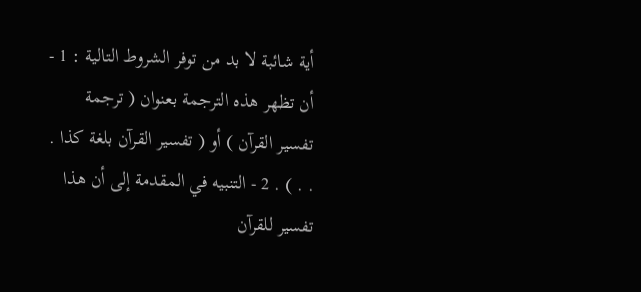أية شائبة لا بد من توفر الشروط التالية : 1 - أن تظهر هذه الترجمة بعنوان ( ترجمة تفسير القرآن ) أو ( تفسير القرآن بلغة كذا . . . ) . 2 - التنبيه في المقدمة إلى أن هذا تفسير للقرآن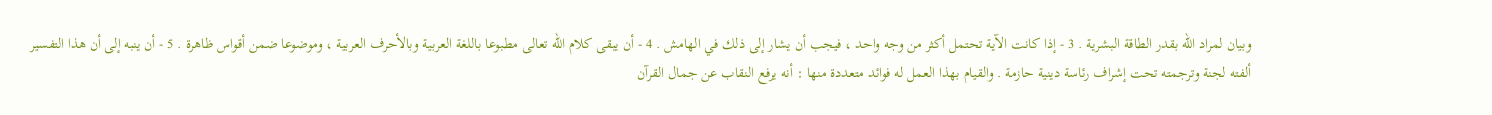وبيان لمراد اللّه بقدر الطاقة البشرية . 3 - إذا كانت الآية تحتمل أكثر من وجه واحد ، فيجب أن يشار إلى ذلك في الهامش . 4 - أن يبقى كلام اللّه تعالى مطبوعا باللغة العربية وبالأحرف العربية ، وموضوعا ضمن أقواس ظاهرة . 5 - أن ينبه إلى أن هذا التفسير ألفته لجنة وترجمته تحت إشراف رئاسة دينية حازمة . والقيام بهذا العمل له فوائد متعددة منها : أنه يرفع النقاب عن جمال القرآن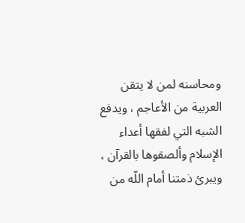ومحاسنه لمن لا يتقن العربية من الأعاجم ، ويدفع الشبه التي لفقها أعداء الإسلام وألصقوها بالقرآن ، ويبرئ ذمتنا أمام اللّه من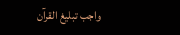واجب تبليغ القرآن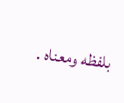بلفظه ومعناه .